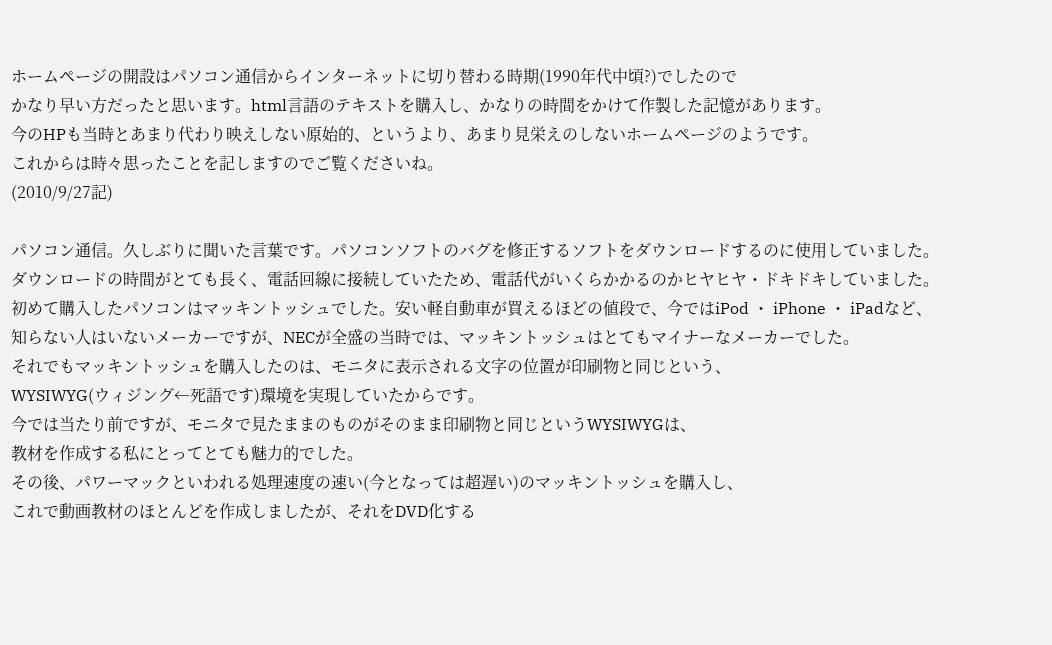ホームページの開設はパソコン通信からインターネットに切り替わる時期(1990年代中頃?)でしたので
かなり早い方だったと思います。html言語のテキストを購入し、かなりの時間をかけて作製した記憶があります。
今のHPも当時とあまり代わり映えしない原始的、というより、あまり見栄えのしないホームページのようです。
これからは時々思ったことを記しますのでご覧くださいね。
(2010/9/27記)

パソコン通信。久しぶりに聞いた言葉です。パソコンソフトのバグを修正するソフトをダウンロードするのに使用していました。
ダウンロードの時間がとても長く、電話回線に接続していたため、電話代がいくらかかるのかヒヤヒヤ・ドキドキしていました。
初めて購入したパソコンはマッキントッシュでした。安い軽自動車が買えるほどの値段で、今ではiPod ・ iPhone ・ iPadなど、
知らない人はいないメーカーですが、NECが全盛の当時では、マッキントッシュはとてもマイナーなメーカーでした。
それでもマッキントッシュを購入したのは、モニタに表示される文字の位置が印刷物と同じという、
WYSIWYG(ウィジング←死語です)環境を実現していたからです。
今では当たり前ですが、モニタで見たままのものがそのまま印刷物と同じというWYSIWYGは、
教材を作成する私にとってとても魅力的でした。
その後、パワーマックといわれる処理速度の速い(今となっては超遅い)のマッキントッシュを購入し、
これで動画教材のほとんどを作成しましたが、それをDVD化する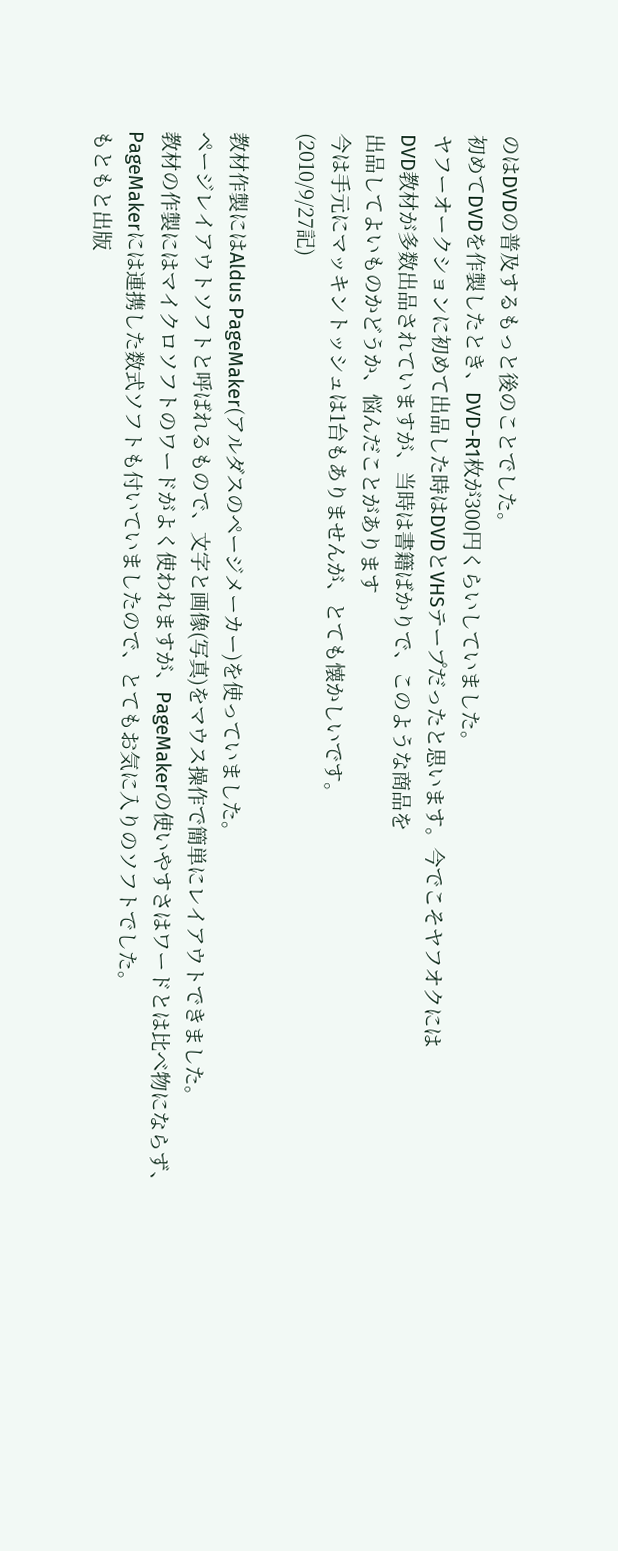のはDVDの普及するもっと後のことでした。
初めてDVDを作製したとき、DVD-R1枚が300円くらいしていました。
ヤフーオークションに初めて出品した時はDVDとVHSテープだったと思います。今でこそヤフオクには
DVD教材が多数出品されていますが、当時は書籍ばかりで、このような商品を
出品してよいものかどうか、悩んだことがあります
今は手元にマッキントッシュは1台もありませんが、とても懐かしいです。
(2010/9/27記)

教材作製にはAldus PageMaker(アルダスのページメーカー)を使っていました。
ページレイアウトソフトと呼ばれるもので、文字と画像(写真)をマウス操作で簡単にレイアウトできました。
教材の作製にはマイクロソフトのワードがよく使われますが、PageMakerの使いやすさはワードとは比べ物にならず、
PageMakerには連携した数式ソフトも付いていましたので、とてもお気に入りのソフトでした。
もともと出版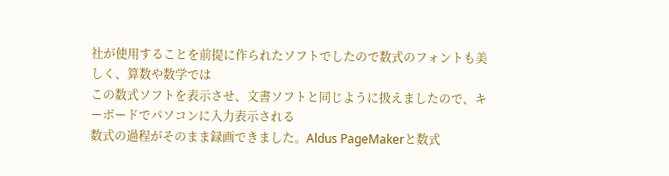社が使用することを前提に作られたソフトでしたので数式のフォントも美しく、算数や数学では
この数式ソフトを表示させ、文書ソフトと同じように扱えましたので、キーボードでパソコンに入力表示される
数式の過程がそのまま録画できました。Aldus PageMakerと数式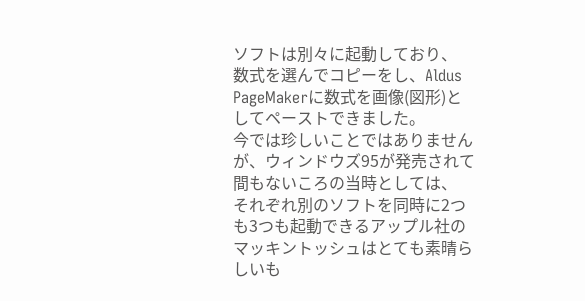ソフトは別々に起動しており、
数式を選んでコピーをし、Aldus PageMakerに数式を画像(図形)としてペーストできました。
今では珍しいことではありませんが、ウィンドウズ95が発売されて間もないころの当時としては、
それぞれ別のソフトを同時に2つも3つも起動できるアップル社のマッキントッシュはとても素晴らしいも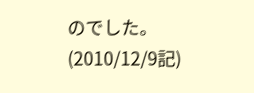のでした。
(2010/12/9記)